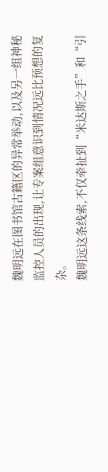魏明远在图书馆古籍区的异常举动,以及另一组神秘监控人员的出现,让专案组意识到情况远比预想的复杂。
魏明远这条线索,不仅牵扯到“米达斯之手”和“引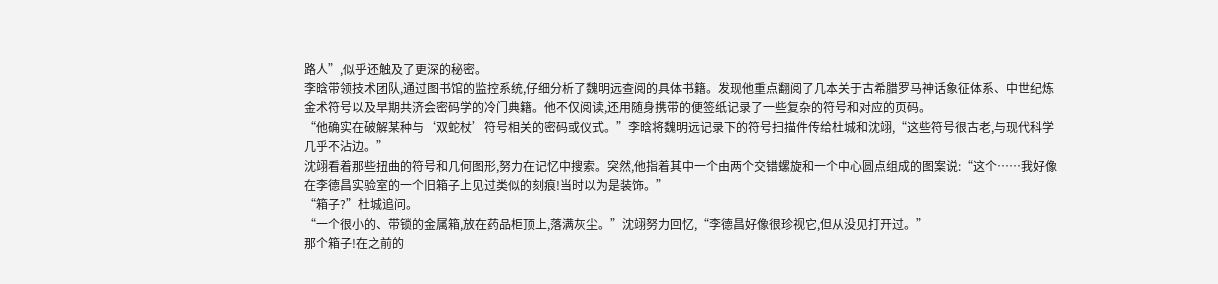路人”,似乎还触及了更深的秘密。
李晗带领技术团队,通过图书馆的监控系统,仔细分析了魏明远查阅的具体书籍。发现他重点翻阅了几本关于古希腊罗马神话象征体系、中世纪炼金术符号以及早期共济会密码学的冷门典籍。他不仅阅读,还用随身携带的便签纸记录了一些复杂的符号和对应的页码。
“他确实在破解某种与‘双蛇杖’符号相关的密码或仪式。”李晗将魏明远记录下的符号扫描件传给杜城和沈翊,“这些符号很古老,与现代科学几乎不沾边。”
沈翊看着那些扭曲的符号和几何图形,努力在记忆中搜索。突然,他指着其中一个由两个交错螺旋和一个中心圆点组成的图案说:“这个……我好像在李德昌实验室的一个旧箱子上见过类似的刻痕!当时以为是装饰。”
“箱子?”杜城追问。
“一个很小的、带锁的金属箱,放在药品柜顶上,落满灰尘。”沈翊努力回忆,“李德昌好像很珍视它,但从没见打开过。”
那个箱子!在之前的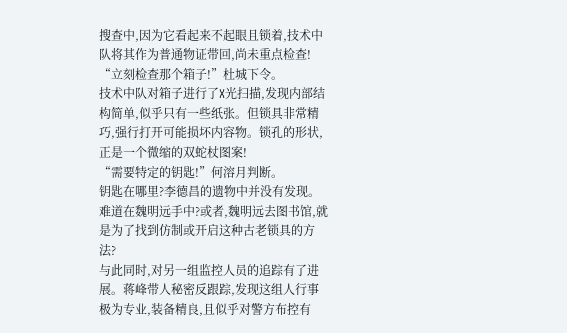搜查中,因为它看起来不起眼且锁着,技术中队将其作为普通物证带回,尚未重点检查!
“立刻检查那个箱子!”杜城下令。
技术中队对箱子进行了X光扫描,发现内部结构简单,似乎只有一些纸张。但锁具非常精巧,强行打开可能损坏内容物。锁孔的形状,正是一个微缩的双蛇杖图案!
“需要特定的钥匙!”何溶月判断。
钥匙在哪里?李德昌的遗物中并没有发现。难道在魏明远手中?或者,魏明远去图书馆,就是为了找到仿制或开启这种古老锁具的方法?
与此同时,对另一组监控人员的追踪有了进展。蒋峰带人秘密反跟踪,发现这组人行事极为专业,装备精良,且似乎对警方布控有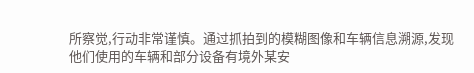所察觉,行动非常谨慎。通过抓拍到的模糊图像和车辆信息溯源,发现他们使用的车辆和部分设备有境外某安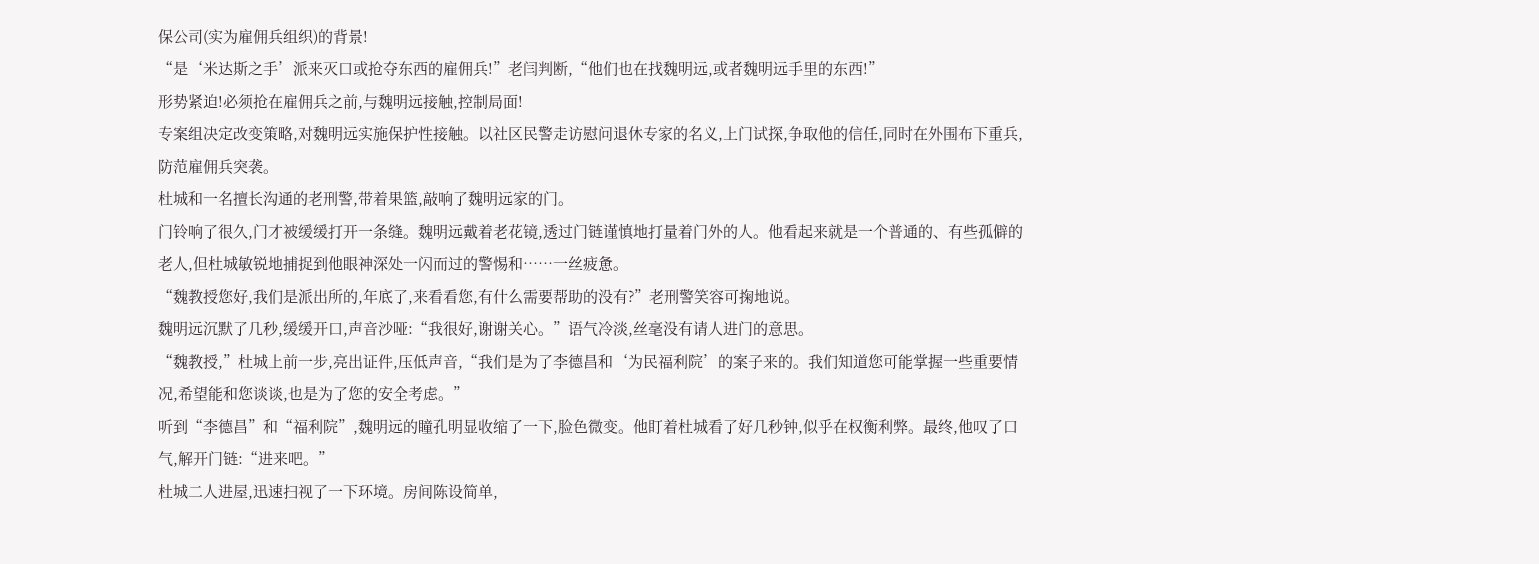保公司(实为雇佣兵组织)的背景!
“是‘米达斯之手’派来灭口或抢夺东西的雇佣兵!”老闫判断,“他们也在找魏明远,或者魏明远手里的东西!”
形势紧迫!必须抢在雇佣兵之前,与魏明远接触,控制局面!
专案组决定改变策略,对魏明远实施保护性接触。以社区民警走访慰问退休专家的名义,上门试探,争取他的信任,同时在外围布下重兵,防范雇佣兵突袭。
杜城和一名擅长沟通的老刑警,带着果篮,敲响了魏明远家的门。
门铃响了很久,门才被缓缓打开一条缝。魏明远戴着老花镜,透过门链谨慎地打量着门外的人。他看起来就是一个普通的、有些孤僻的老人,但杜城敏锐地捕捉到他眼神深处一闪而过的警惕和……一丝疲惫。
“魏教授您好,我们是派出所的,年底了,来看看您,有什么需要帮助的没有?”老刑警笑容可掬地说。
魏明远沉默了几秒,缓缓开口,声音沙哑:“我很好,谢谢关心。”语气冷淡,丝毫没有请人进门的意思。
“魏教授,”杜城上前一步,亮出证件,压低声音,“我们是为了李德昌和‘为民福利院’的案子来的。我们知道您可能掌握一些重要情况,希望能和您谈谈,也是为了您的安全考虑。”
听到“李德昌”和“福利院”,魏明远的瞳孔明显收缩了一下,脸色微变。他盯着杜城看了好几秒钟,似乎在权衡利弊。最终,他叹了口气,解开门链:“进来吧。”
杜城二人进屋,迅速扫视了一下环境。房间陈设简单,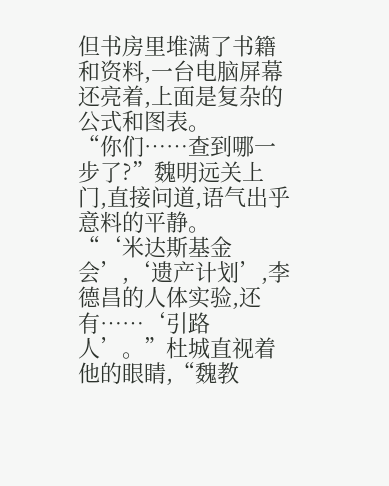但书房里堆满了书籍和资料,一台电脑屏幕还亮着,上面是复杂的公式和图表。
“你们……查到哪一步了?”魏明远关上门,直接问道,语气出乎意料的平静。
“‘米达斯基金会’,‘遗产计划’,李德昌的人体实验,还有……‘引路人’。”杜城直视着他的眼睛,“魏教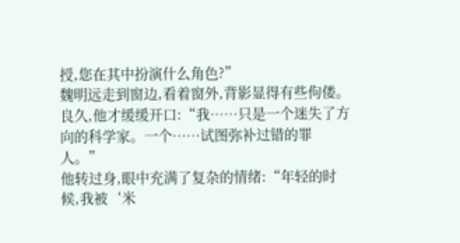授,您在其中扮演什么角色?”
魏明远走到窗边,看着窗外,背影显得有些佝偻。良久,他才缓缓开口:“我……只是一个迷失了方向的科学家。一个……试图弥补过错的罪人。”
他转过身,眼中充满了复杂的情绪:“年轻的时候,我被‘米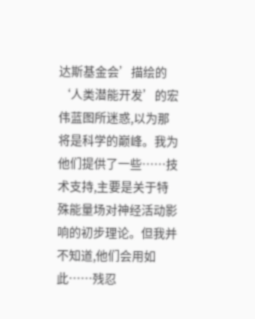达斯基金会’描绘的‘人类潜能开发’的宏伟蓝图所迷惑,以为那将是科学的巅峰。我为他们提供了一些……技术支持,主要是关于特殊能量场对神经活动影响的初步理论。但我并不知道,他们会用如此……残忍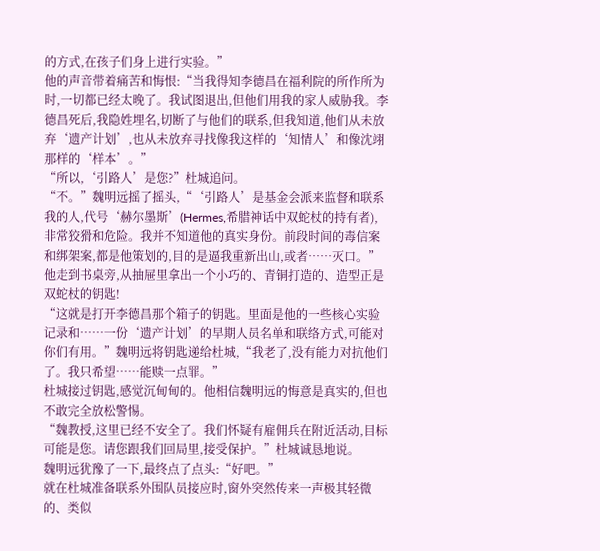的方式,在孩子们身上进行实验。”
他的声音带着痛苦和悔恨:“当我得知李德昌在福利院的所作所为时,一切都已经太晚了。我试图退出,但他们用我的家人威胁我。李德昌死后,我隐姓埋名,切断了与他们的联系,但我知道,他们从未放弃‘遗产计划’,也从未放弃寻找像我这样的‘知情人’和像沈翊那样的‘样本’。”
“所以,‘引路人’是您?”杜城追问。
“不。”魏明远摇了摇头,“‘引路人’是基金会派来监督和联系我的人,代号‘赫尔墨斯’(Hermes,希腊神话中双蛇杖的持有者),非常狡猾和危险。我并不知道他的真实身份。前段时间的毒信案和绑架案,都是他策划的,目的是逼我重新出山,或者……灭口。”
他走到书桌旁,从抽屉里拿出一个小巧的、青铜打造的、造型正是双蛇杖的钥匙!
“这就是打开李德昌那个箱子的钥匙。里面是他的一些核心实验记录和……一份‘遗产计划’的早期人员名单和联络方式,可能对你们有用。”魏明远将钥匙递给杜城,“我老了,没有能力对抗他们了。我只希望……能赎一点罪。”
杜城接过钥匙,感觉沉甸甸的。他相信魏明远的悔意是真实的,但也不敢完全放松警惕。
“魏教授,这里已经不安全了。我们怀疑有雇佣兵在附近活动,目标可能是您。请您跟我们回局里,接受保护。”杜城诚恳地说。
魏明远犹豫了一下,最终点了点头:“好吧。”
就在杜城准备联系外围队员接应时,窗外突然传来一声极其轻微的、类似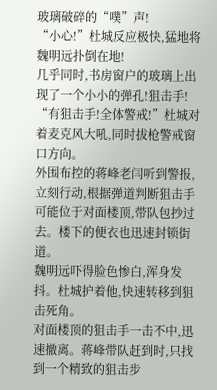玻璃破碎的“噗”声!
“小心!”杜城反应极快,猛地将魏明远扑倒在地!
几乎同时,书房窗户的玻璃上出现了一个小小的弹孔!狙击手!
“有狙击手!全体警戒!”杜城对着麦克风大吼,同时拔枪警戒窗口方向。
外围布控的蒋峰老闫听到警报,立刻行动,根据弹道判断狙击手可能位于对面楼顶,带队包抄过去。楼下的便衣也迅速封锁街道。
魏明远吓得脸色惨白,浑身发抖。杜城护着他,快速转移到狙击死角。
对面楼顶的狙击手一击不中,迅速撤离。蒋峰带队赶到时,只找到一个精致的狙击步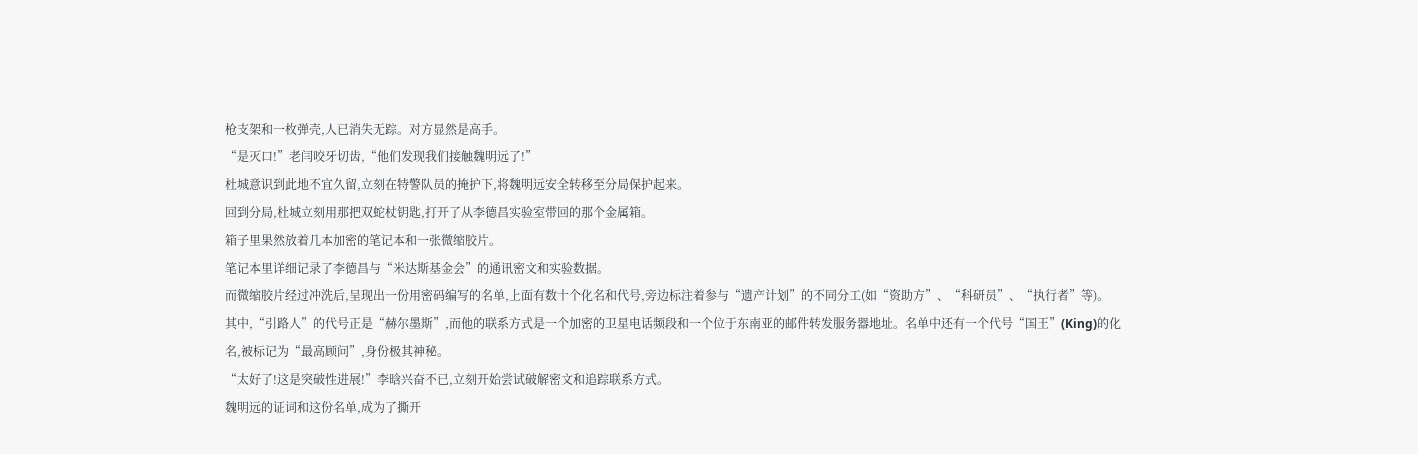枪支架和一枚弹壳,人已消失无踪。对方显然是高手。
“是灭口!”老闫咬牙切齿,“他们发现我们接触魏明远了!”
杜城意识到此地不宜久留,立刻在特警队员的掩护下,将魏明远安全转移至分局保护起来。
回到分局,杜城立刻用那把双蛇杖钥匙,打开了从李德昌实验室带回的那个金属箱。
箱子里果然放着几本加密的笔记本和一张微缩胶片。
笔记本里详细记录了李德昌与“米达斯基金会”的通讯密文和实验数据。
而微缩胶片经过冲洗后,呈现出一份用密码编写的名单,上面有数十个化名和代号,旁边标注着参与“遗产计划”的不同分工(如“资助方”、“科研员”、“执行者”等)。
其中,“引路人”的代号正是“赫尔墨斯”,而他的联系方式是一个加密的卫星电话频段和一个位于东南亚的邮件转发服务器地址。名单中还有一个代号“国王”(King)的化名,被标记为“最高顾问”,身份极其神秘。
“太好了!这是突破性进展!”李晗兴奋不已,立刻开始尝试破解密文和追踪联系方式。
魏明远的证词和这份名单,成为了撕开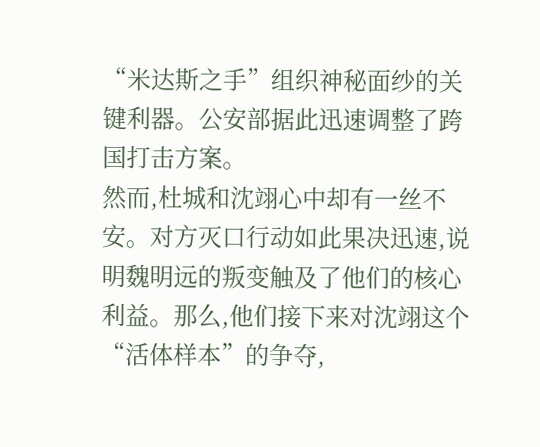“米达斯之手”组织神秘面纱的关键利器。公安部据此迅速调整了跨国打击方案。
然而,杜城和沈翊心中却有一丝不安。对方灭口行动如此果决迅速,说明魏明远的叛变触及了他们的核心利益。那么,他们接下来对沈翊这个“活体样本”的争夺,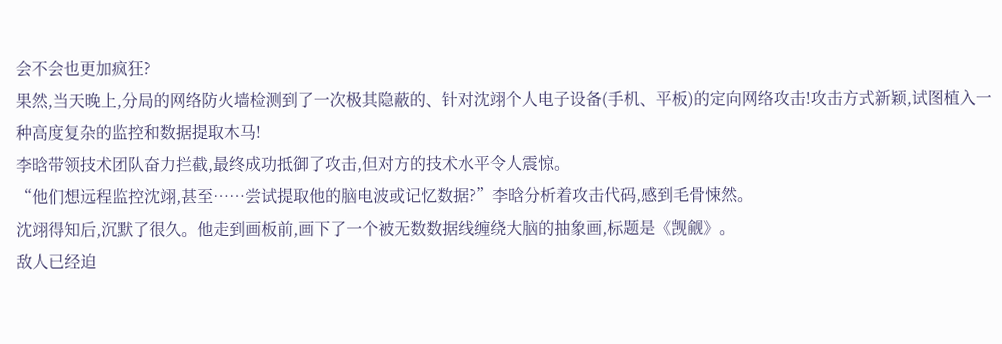会不会也更加疯狂?
果然,当天晚上,分局的网络防火墙检测到了一次极其隐蔽的、针对沈翊个人电子设备(手机、平板)的定向网络攻击!攻击方式新颖,试图植入一种高度复杂的监控和数据提取木马!
李晗带领技术团队奋力拦截,最终成功抵御了攻击,但对方的技术水平令人震惊。
“他们想远程监控沈翊,甚至……尝试提取他的脑电波或记忆数据?”李晗分析着攻击代码,感到毛骨悚然。
沈翊得知后,沉默了很久。他走到画板前,画下了一个被无数数据线缠绕大脑的抽象画,标题是《觊觎》。
敌人已经迫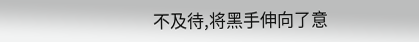不及待,将黑手伸向了意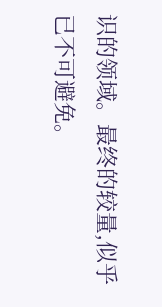识的领域。最终的较量,似乎已不可避免。